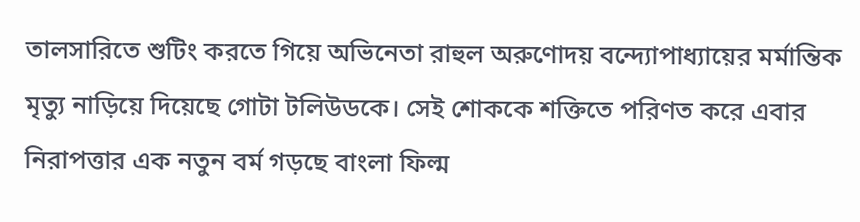তালসারিতে শুটিং করতে গিয়ে অভিনেতা রাহুল অরুণোদয় বন্দ্যোপাধ্যায়ের মর্মান্তিক মৃত্যু নাড়িয়ে দিয়েছে গোটা টলিউডকে। সেই শোককে শক্তিতে পরিণত করে এবার নিরাপত্তার এক নতুন বর্ম গড়ছে বাংলা ফিল্ম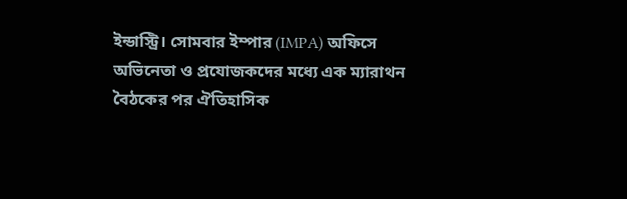ইন্ডাস্ট্রি। সোমবার ইম্পার (IMPA) অফিসে অভিনেতা ও প্রযোজকদের মধ্যে এক ম্যারাথন বৈঠকের পর ঐতিহাসিক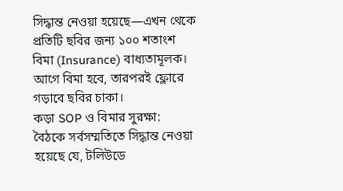সিদ্ধান্ত নেওয়া হয়েছে—এখন থেকে প্রতিটি ছবির জন্য ১০০ শতাংশ বিমা (Insurance) বাধ্যতামূলক। আগে বিমা হবে, তারপরই ফ্লোরে গড়াবে ছবির চাকা।
কড়া SOP ও বিমার সুরক্ষা:
বৈঠকে সর্বসম্মতিতে সিদ্ধান্ত নেওয়া হয়েছে যে, টলিউডে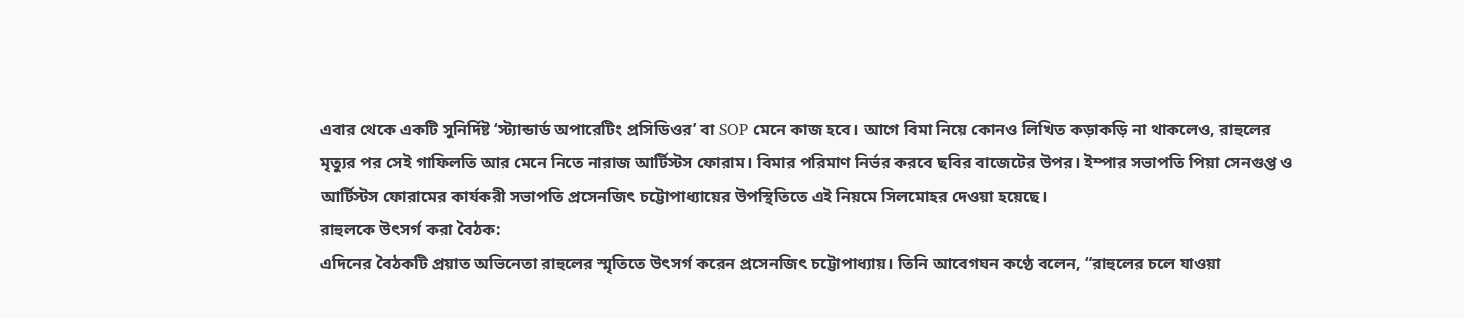এবার থেকে একটি সুনির্দিষ্ট ‘স্ট্যান্ডার্ড অপারেটিং প্রসিডিওর’ বা SOP মেনে কাজ হবে। আগে বিমা নিয়ে কোনও লিখিত কড়াকড়ি না থাকলেও, রাহুলের মৃত্যুর পর সেই গাফিলতি আর মেনে নিতে নারাজ আর্টিস্টস ফোরাম। বিমার পরিমাণ নির্ভর করবে ছবির বাজেটের উপর। ইম্পার সভাপতি পিয়া সেনগুপ্ত ও আর্টিস্টস ফোরামের কার্যকরী সভাপতি প্রসেনজিৎ চট্টোপাধ্যায়ের উপস্থিতিতে এই নিয়মে সিলমোহর দেওয়া হয়েছে।
রাহুলকে উৎসর্গ করা বৈঠক:
এদিনের বৈঠকটি প্রয়াত অভিনেতা রাহুলের স্মৃতিতে উৎসর্গ করেন প্রসেনজিৎ চট্টোপাধ্যায়। তিনি আবেগঘন কণ্ঠে বলেন, “রাহুলের চলে যাওয়া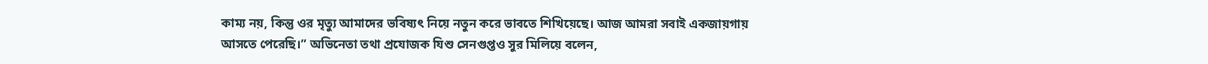কাম্য নয়, কিন্তু ওর মৃত্যু আমাদের ভবিষ্যৎ নিয়ে নতুন করে ভাবতে শিখিয়েছে। আজ আমরা সবাই একজায়গায় আসতে পেরেছি।” অভিনেতা তথা প্রযোজক যিশু সেনগুপ্তও সুর মিলিয়ে বলেন,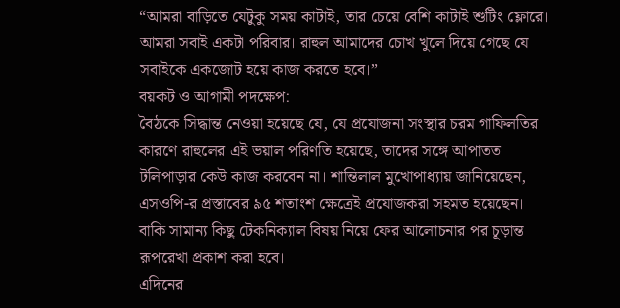“আমরা বাড়িতে যেটুকু সময় কাটাই, তার চেয়ে বেশি কাটাই শুটিং ফ্লোরে। আমরা সবাই একটা পরিবার। রাহুল আমাদের চোখ খুলে দিয়ে গেছে যে সবাইকে একজোট হয়ে কাজ করতে হবে।”
বয়কট ও আগামী পদক্ষেপ:
বৈঠকে সিদ্ধান্ত নেওয়া হয়েছে যে, যে প্রযোজনা সংস্থার চরম গাফিলতির কারণে রাহুলের এই ভয়াল পরিণতি হয়েছে, তাদের সঙ্গে আপাতত টলিপাড়ার কেউ কাজ করবেন না। শান্তিলাল মুখোপাধ্যায় জানিয়েছেন, এসওপি-র প্রস্তাবের ৯৫ শতাংশ ক্ষেত্রেই প্রযোজকরা সহমত হয়েছেন। বাকি সামান্য কিছু টেকনিক্যাল বিষয় নিয়ে ফের আলোচনার পর চূড়ান্ত রূপরেখা প্রকাশ করা হবে।
এদিনের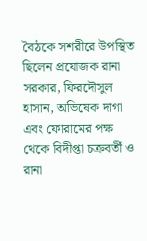বৈঠকে সশরীরে উপস্থিত ছিলেন প্রযোজক রানা সরকার, ফিরদৌসুল হাসান, অভিষেক দাগা এবং ফোরামের পক্ষ থেকে বিদীপ্তা চক্রবর্তী ও রানা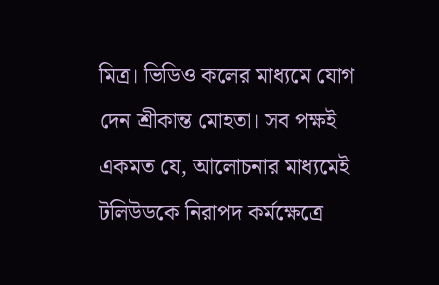মিত্র। ভিডিও কলের মাধ্যমে যোগ দেন শ্রীকান্ত মোহতা। সব পক্ষই একমত যে, আলোচনার মাধ্যমেই টলিউডকে নিরাপদ কর্মক্ষেত্রে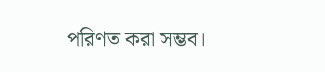পরিণত করা সম্ভব।